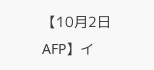【10月2日 AFP】イ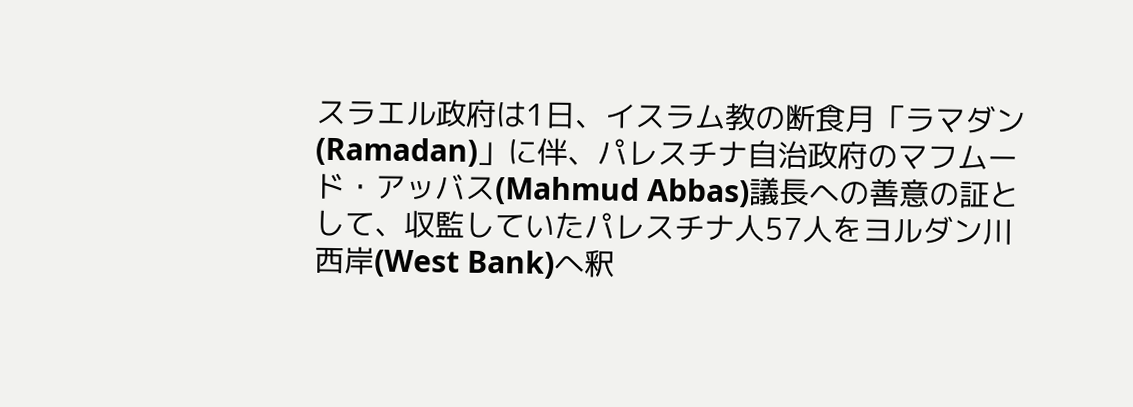スラエル政府は1日、イスラム教の断食月「ラマダン(Ramadan)」に伴、パレスチナ自治政府のマフムード・アッバス(Mahmud Abbas)議長への善意の証として、収監していたパレスチナ人57人をヨルダン川西岸(West Bank)へ釈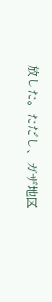放した。ただし、ガザ地区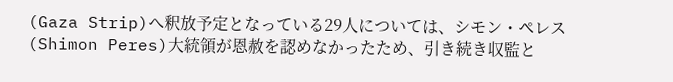(Gaza Strip)へ釈放予定となっている29人については、シモン・ペレス(Shimon Peres)大統領が恩赦を認めなかったため、引き続き収監と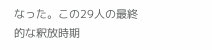なった。この29人の最終的な釈放時期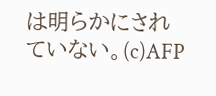は明らかにされていない。(c)AFP